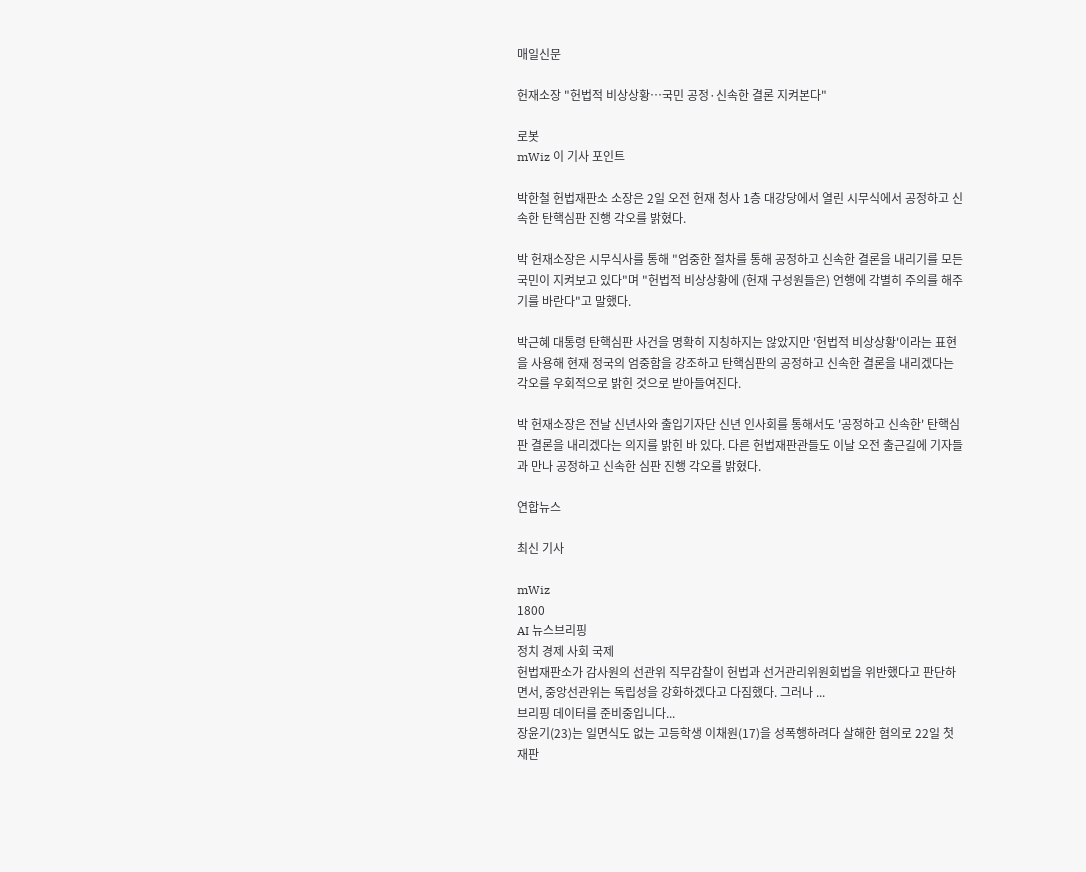매일신문

헌재소장 "헌법적 비상상황…국민 공정·신속한 결론 지켜본다"

로봇
mWiz 이 기사 포인트

박한철 헌법재판소 소장은 2일 오전 헌재 청사 1층 대강당에서 열린 시무식에서 공정하고 신속한 탄핵심판 진행 각오를 밝혔다.

박 헌재소장은 시무식사를 통해 "엄중한 절차를 통해 공정하고 신속한 결론을 내리기를 모든 국민이 지켜보고 있다"며 "헌법적 비상상황에 (헌재 구성원들은) 언행에 각별히 주의를 해주기를 바란다"고 말했다.

박근혜 대통령 탄핵심판 사건을 명확히 지칭하지는 않았지만 '헌법적 비상상황'이라는 표현을 사용해 현재 정국의 엄중함을 강조하고 탄핵심판의 공정하고 신속한 결론을 내리겠다는 각오를 우회적으로 밝힌 것으로 받아들여진다.

박 헌재소장은 전날 신년사와 출입기자단 신년 인사회를 통해서도 '공정하고 신속한' 탄핵심판 결론을 내리겠다는 의지를 밝힌 바 있다. 다른 헌법재판관들도 이날 오전 출근길에 기자들과 만나 공정하고 신속한 심판 진행 각오를 밝혔다.

연합뉴스

최신 기사

mWiz
1800
AI 뉴스브리핑
정치 경제 사회 국제
헌법재판소가 감사원의 선관위 직무감찰이 헌법과 선거관리위원회법을 위반했다고 판단하면서, 중앙선관위는 독립성을 강화하겠다고 다짐했다. 그러나 ...
브리핑 데이터를 준비중입니다...
장윤기(23)는 일면식도 없는 고등학생 이채원(17)을 성폭행하려다 살해한 혐의로 22일 첫 재판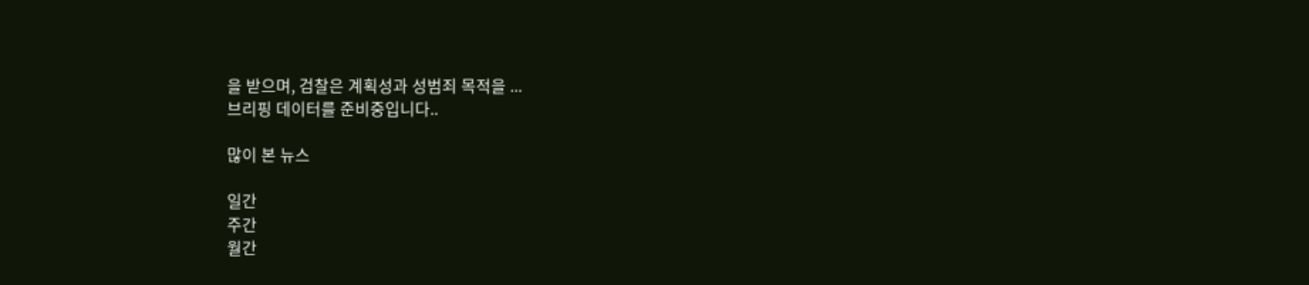을 받으며, 검찰은 계획성과 성범죄 목적을 ...
브리핑 데이터를 준비중입니다..

많이 본 뉴스

일간
주간
월간